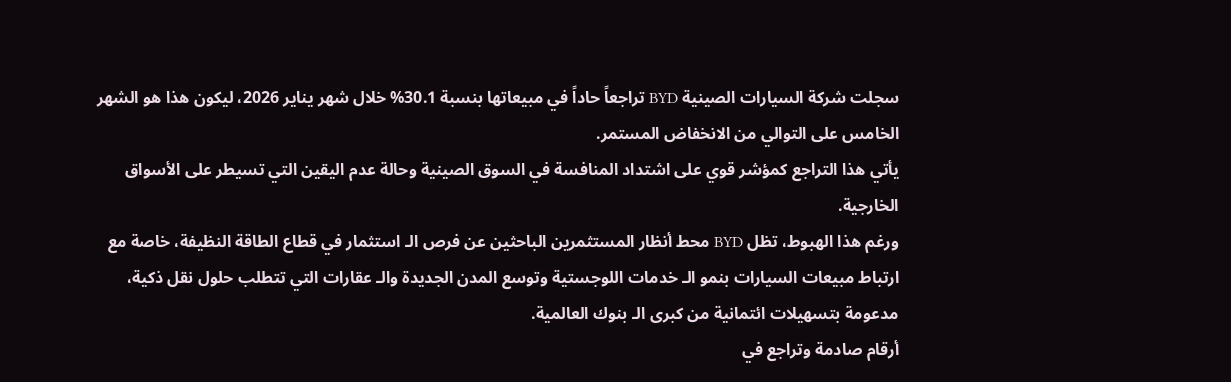سجلت شركة السيارات الصينية BYD تراجعاً حاداً في مبيعاتها بنسبة 30.1% خلال شهر يناير 2026، ليكون هذا هو الشهر الخامس على التوالي من الانخفاض المستمر.
يأتي هذا التراجع كمؤشر قوي على اشتداد المنافسة في السوق الصينية وحالة عدم اليقين التي تسيطر على الأسواق الخارجية.
ورغم هذا الهبوط، تظل BYD محط أنظار المستثمرين الباحثين عن فرص الـ استثمار في قطاع الطاقة النظيفة، خاصة مع ارتباط مبيعات السيارات بنمو الـ خدمات اللوجستية وتوسع المدن الجديدة والـ عقارات التي تتطلب حلول نقل ذكية، مدعومة بتسهيلات ائتمانية من كبرى الـ بنوك العالمية.
أرقام صادمة وتراجع في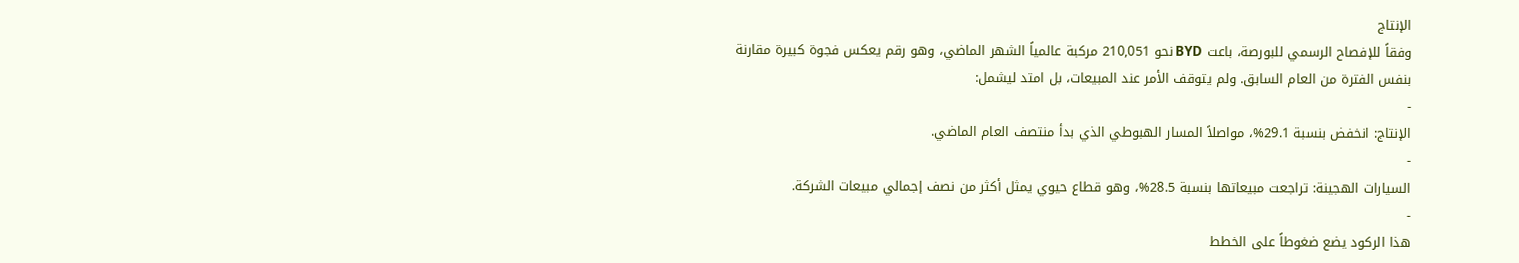الإنتاج
وفقاً للإفصاح الرسمي للبورصة، باعت BYD نحو 210,051 مركبة عالمياً الشهر الماضي، وهو رقم يعكس فجوة كبيرة مقارنة بنفس الفترة من العام السابق. ولم يتوقف الأمر عند المبيعات، بل امتد ليشمل:
-
الإنتاج: انخفض بنسبة 29.1%، مواصلاً المسار الهبوطي الذي بدأ منتصف العام الماضي.
-
السيارات الهجينة: تراجعت مبيعاتها بنسبة 28.5%، وهو قطاع حيوي يمثل أكثر من نصف إجمالي مبيعات الشركة.
-
هذا الركود يضع ضغوطاً على الخطط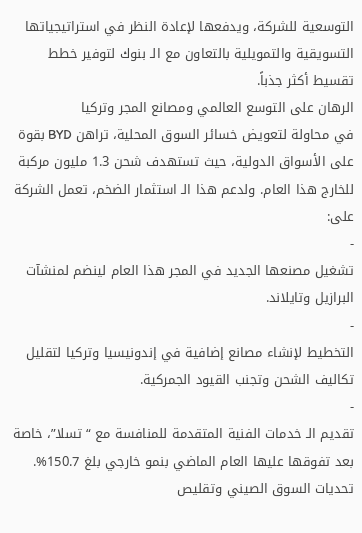التوسعية للشركة، ويدفعها لإعادة النظر في استراتيجياتها التسويقية والتمويلية بالتعاون مع الـ بنوك لتوفير خطط تقسيط أكثر جذباً.
الرهان على التوسع العالمي ومصانع المجر وتركيا
في محاولة لتعويض خسائر السوق المحلية، تراهن BYD بقوة على الأسواق الدولية، حيث تستهدف شحن 1.3 مليون مركبة للخارج هذا العام. ولدعم هذا الـ استثمار الضخم، تعمل الشركة على:
-
تشغيل مصنعها الجديد في المجر هذا العام لينضم لمنشآت البرازيل وتايلاند.
-
التخطيط لإنشاء مصانع إضافية في إندونيسيا وتركيا لتقليل تكاليف الشحن وتجنب القيود الجمركية.
-
تقديم الـ خدمات الفنية المتقدمة للمنافسة مع “تسلا”، خاصة بعد تفوقها عليها العام الماضي بنمو خارجي بلغ 150.7%.
تحديات السوق الصيني وتقليص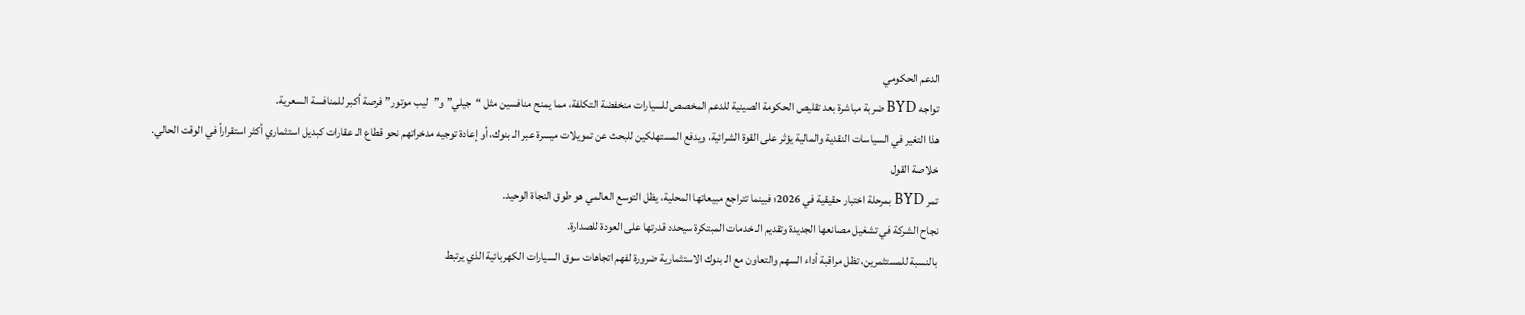الدعم الحكومي
تواجه BYD ضربة مباشرة بعد تقليص الحكومة الصينية للدعم المخصص للسيارات منخفضة التكلفة، مما يمنح منافسين مثل “جيلي” و”ليب موتور” فرصة أكبر للمنافسة السعرية.
هذا التغير في السياسات النقدية والمالية يؤثر على القوة الشرائية، ويدفع المستهلكين للبحث عن تمويلات ميسرة عبر الـ بنوك، أو إعادة توجيه مدخراتهم نحو قطاع الـ عقارات كبديل استثماري أكثر استقراراً في الوقت الحالي.
خلاصة القول
تمر BYD بمرحلة اختبار حقيقية في 2026؛ فبينما تتراجع مبيعاتها المحلية، يظل التوسع العالمي هو طوق النجاة الوحيد.
نجاح الشركة في تشغيل مصانعها الجديدة وتقديم الـ خدمات المبتكرة سيحدد قدرتها على العودة للصدارة.
بالنسبة للمستثمرين، تظل مراقبة أداء السهم والتعاون مع الـ بنوك الاستثمارية ضرورة لفهم اتجاهات سوق السيارات الكهربائية الذي يرتبط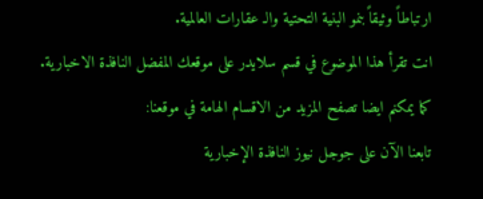ارتباطاً وثيقاً بنمو البنية التحتية والـ عقارات العالمية.
انت تقرأ هذا الموضوع في قسم سلايدر على موقعك المفضل النافذة الاخبارية.
كما يمكنم ايضا تصفح المزيد من الاقسام الهامة في موقعنا:
تابعنا الآن على جوجل نيوز النافذة الإخبارية